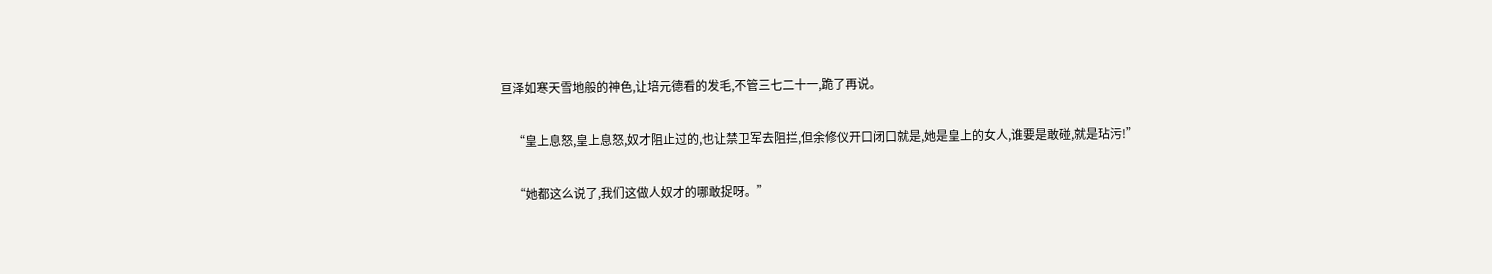亘泽如寒天雪地般的神色,让培元德看的发毛,不管三七二十一,跪了再说。

    “皇上息怒,皇上息怒,奴才阻止过的,也让禁卫军去阻拦,但余修仪开口闭口就是,她是皇上的女人,谁要是敢碰,就是玷污!”

    “她都这么说了,我们这做人奴才的哪敢捉呀。”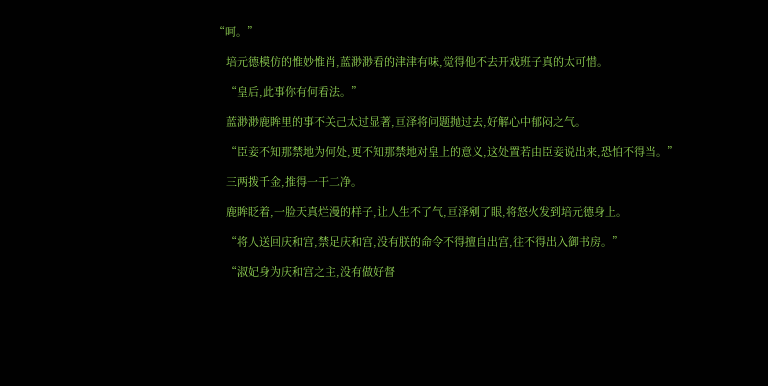“呵。”

    培元德模仿的惟妙惟肖,蓝渺渺看的津津有味,觉得他不去开戏班子真的太可惜。

    “皇后,此事你有何看法。”

    蓝渺渺鹿眸里的事不关己太过显著,亘泽将问题抛过去,好解心中郁闷之气。

    “臣妾不知那禁地为何处,更不知那禁地对皇上的意义,这处置若由臣妾说出来,恐怕不得当。”

    三两拨千金,推得一干二净。

    鹿眸眨着,一脸天真烂漫的样子,让人生不了气,亘泽剜了眼,将怒火发到培元德身上。

    “将人送回庆和宫,禁足庆和宫,没有朕的命令不得擅自出宫,往不得出入御书房。”

    “淑妃身为庆和宫之主,没有做好督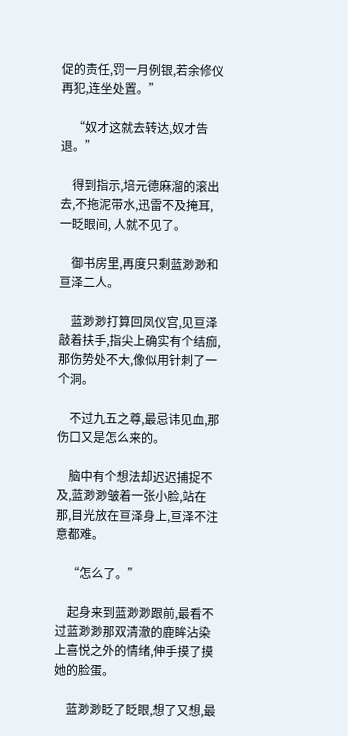促的责任,罚一月例银,若余修仪再犯,连坐处置。”

    “奴才这就去转达,奴才告退。”

    得到指示,培元德麻溜的滚出去,不拖泥带水,迅雷不及掩耳,一眨眼间, 人就不见了。

    御书房里,再度只剩蓝渺渺和亘泽二人。

    蓝渺渺打算回凤仪宫,见亘泽敲着扶手,指尖上确实有个结痂,那伤势处不大,像似用针刺了一个洞。

    不过九五之尊,最忌讳见血,那伤口又是怎么来的。

    脑中有个想法却迟迟捕捉不及,蓝渺渺皱着一张小脸,站在那,目光放在亘泽身上,亘泽不注意都难。

    “怎么了。”

    起身来到蓝渺渺跟前,最看不过蓝渺渺那双清澈的鹿眸沾染上喜悦之外的情绪,伸手摸了摸她的脸蛋。

    蓝渺渺眨了眨眼,想了又想,最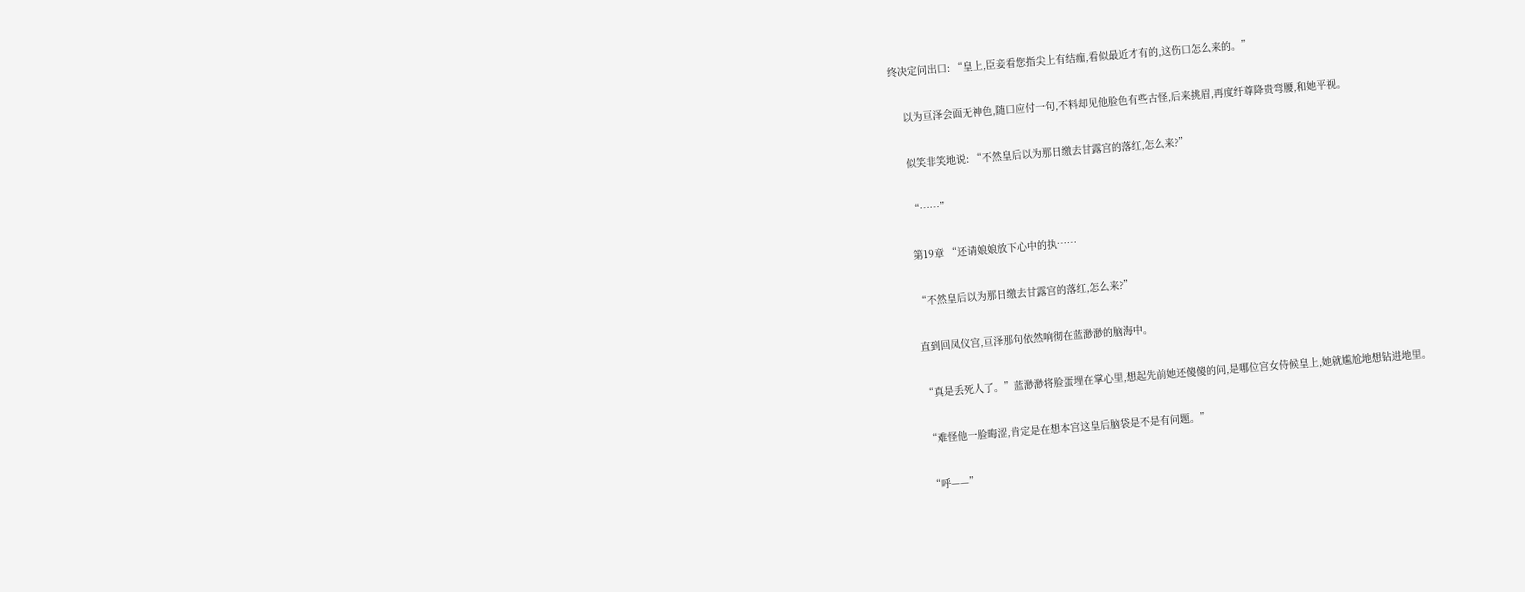终决定问出口: “皇上,臣妾看您指尖上有结痂,看似最近才有的,这伤口怎么来的。”

    以为亘泽会面无神色,随口应付一句,不料却见他脸色有些古怪,后来挑眉,再度纡尊降贵弯腰,和她平视。

    似笑非笑地说: “不然皇后以为那日缴去甘露宫的落红,怎么来?”

    “……”

    第19章 “还请娘娘放下心中的执……

    “不然皇后以为那日缴去甘露宫的落红,怎么来?”

    直到回凤仪宫,亘泽那句依然响彻在蓝渺渺的脑海中。

    “真是丢死人了。”蓝渺渺将脸蛋埋在掌心里,想起先前她还傻傻的问,是哪位宫女侍候皇上,她就尴尬地想钻进地里。

    “难怪他一脸晦涩,肯定是在想本宫这皇后脑袋是不是有问题。”

    “呼——”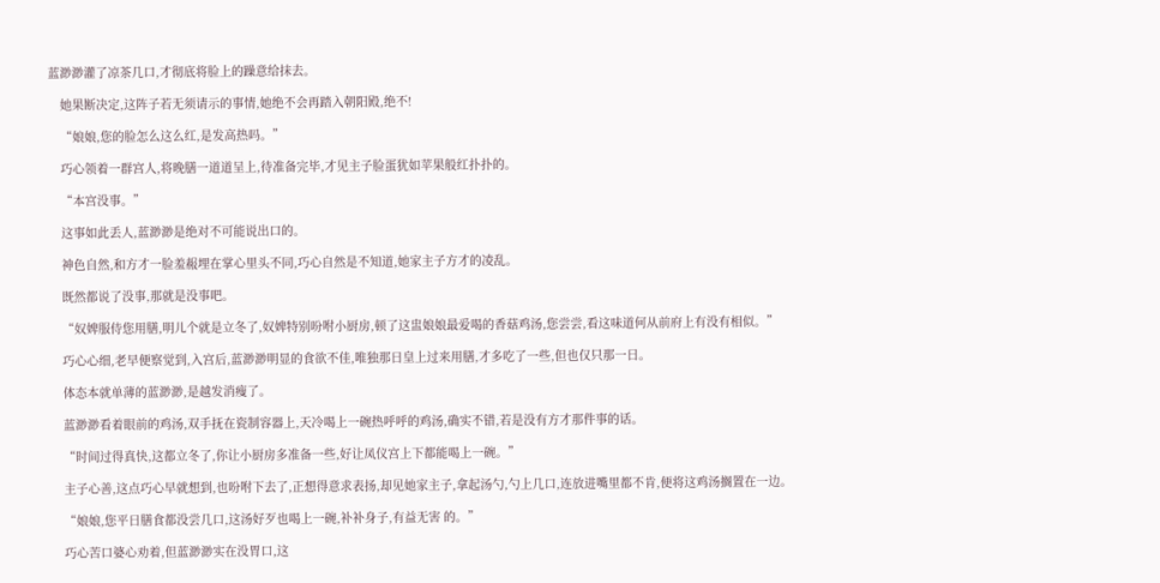蓝渺渺灌了凉茶几口,才彻底将脸上的躁意给抹去。

    她果断决定,这阵子若无须请示的事情,她绝不会再踏入朝阳殿,绝不!

    “娘娘,您的脸怎么这么红,是发高热吗。”

    巧心领着一群宫人,将晚膳一道道呈上,待准备完毕,才见主子脸蛋犹如苹果般红扑扑的。

    “本宫没事。”

    这事如此丢人,蓝渺渺是绝对不可能说出口的。

    神色自然,和方才一脸羞赧埋在掌心里头不同,巧心自然是不知道,她家主子方才的凌乱。

    既然都说了没事,那就是没事吧。

    “奴婢服侍您用膳,明儿个就是立冬了,奴婢特别吩咐小厨房,顿了这盅娘娘最爱喝的香菇鸡汤,您尝尝,看这味道何从前府上有没有相似。”

    巧心心细,老早便察觉到,入宫后,蓝渺渺明显的食欲不佳,唯独那日皇上过来用膳,才多吃了一些,但也仅只那一日。

    体态本就单薄的蓝渺渺,是越发消瘦了。

    蓝渺渺看着眼前的鸡汤,双手抚在瓷制容器上,天冷喝上一碗热呼呼的鸡汤,确实不错,若是没有方才那件事的话。

    “时间过得真快,这都立冬了,你让小厨房多准备一些,好让凤仪宫上下都能喝上一碗。”

    主子心善,这点巧心早就想到,也吩咐下去了,正想得意求表扬,却见她家主子,拿起汤勺,勺上几口,连放进嘴里都不肯,便将这鸡汤搁置在一边。

    “娘娘,您平日膳食都没尝几口,这汤好歹也喝上一碗,补补身子,有益无害 的。”

    巧心苦口婆心劝着,但蓝渺渺实在没胃口,这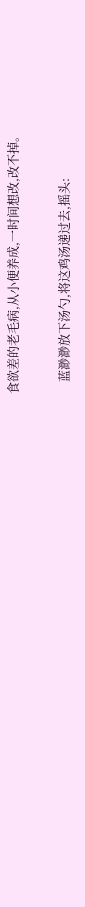食欲差的老毛病,从小便养成,一时间想改,改不掉。

    蓝渺渺放下汤勺,将这鸡汤递过去,摇头: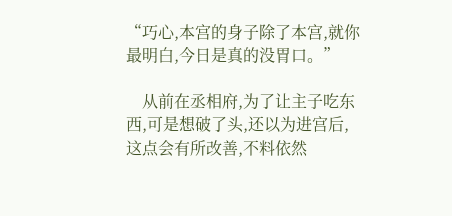“巧心,本宫的身子除了本宫,就你最明白,今日是真的没胃口。”

    从前在丞相府,为了让主子吃东西,可是想破了头,还以为进宫后,这点会有所改善,不料依然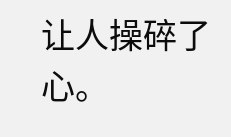让人操碎了心。